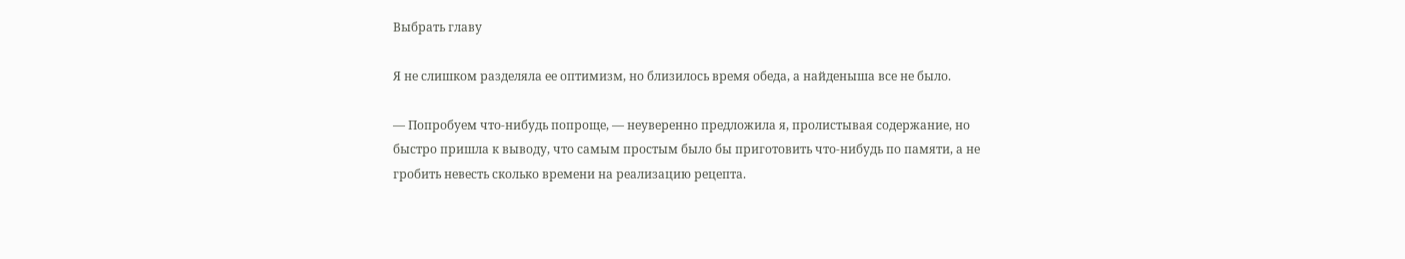Выбрать главу

Я не слишком разделяла ее оптимизм, но близилось время обеда, а найденыша все не было.

— Попробуем что-нибудь попроще, — неуверенно предложила я, пролистывая содержание, но быстро пришла к выводу, что самым простым было бы приготовить что-нибудь по памяти, а не гробить невесть сколько времени на реализацию рецепта.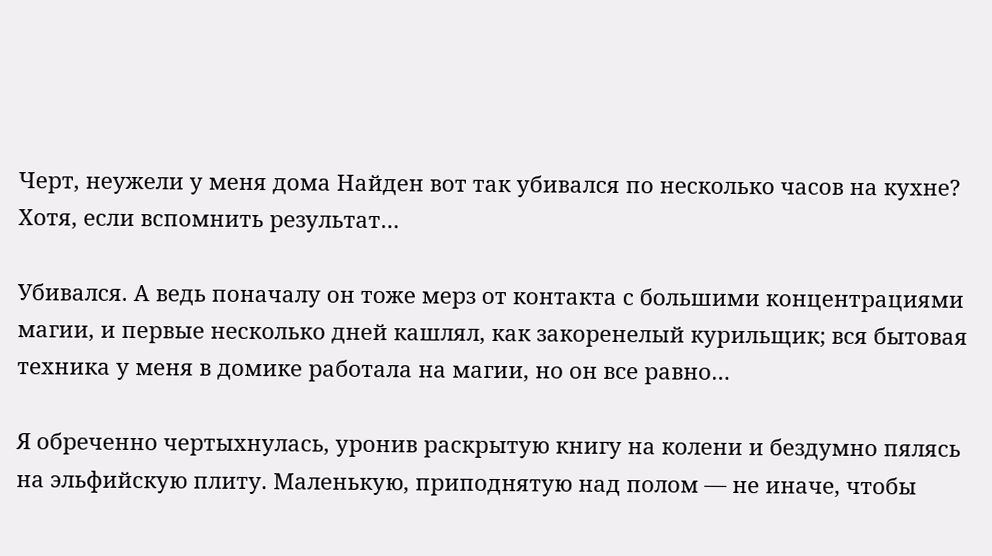Черт, неужели у меня дома Найден вот так убивался по несколько часов на кухне? Хотя, если вспомнить результат…

Убивался. А ведь поначалу он тоже мерз от контакта с большими концентрациями магии, и первые несколько дней кашлял, как закоренелый курильщик; вся бытовая техника у меня в домике работала на магии, но он все равно…

Я обреченно чертыхнулась, уронив раскрытую книгу на колени и бездумно пялясь на эльфийскую плиту. Маленькую, приподнятую над полом — не иначе, чтобы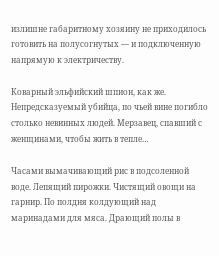излишне габаритному хозяину не приходилось готовить на полусогнутых — и подключенную напрямую к электричеству.

Коварный эльфийский шпион, как же. Непредсказуемый убийца, по чьей вине погибло столько невинных людей. Мерзавец, спавший с женщинами, чтобы жить в тепле…

Часами вымачивающий рис в подсоленной воде. Лепящий пирожки. Чистящий овощи на гарнир. По полдня колдующий над маринадами для мяса. Драющий полы в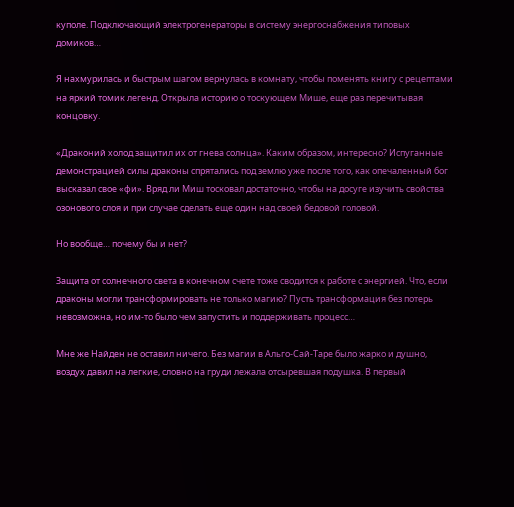куполе. Подключающий электрогенераторы в систему энергоснабжения типовых домиков…

Я нахмурилась и быстрым шагом вернулась в комнату, чтобы поменять книгу с рецептами на яркий томик легенд. Открыла историю о тоскующем Мише, еще раз перечитывая концовку.

«Драконий холод защитил их от гнева солнца». Каким образом, интересно? Испуганные демонстрацией силы драконы спрятались под землю уже после того, как опечаленный бог высказал свое «фи». Вряд ли Миш тосковал достаточно, чтобы на досуге изучить свойства озонового слоя и при случае сделать еще один над своей бедовой головой.

Но вообще… почему бы и нет?

Защита от солнечного света в конечном счете тоже сводится к работе с энергией. Что, если драконы могли трансформировать не только магию? Пусть трансформация без потерь невозможна, но им-то было чем запустить и поддерживать процесс…

Мне же Найден не оставил ничего. Без магии в Альго-Сай-Таре было жарко и душно, воздух давил на легкие, словно на груди лежала отсыревшая подушка. В первый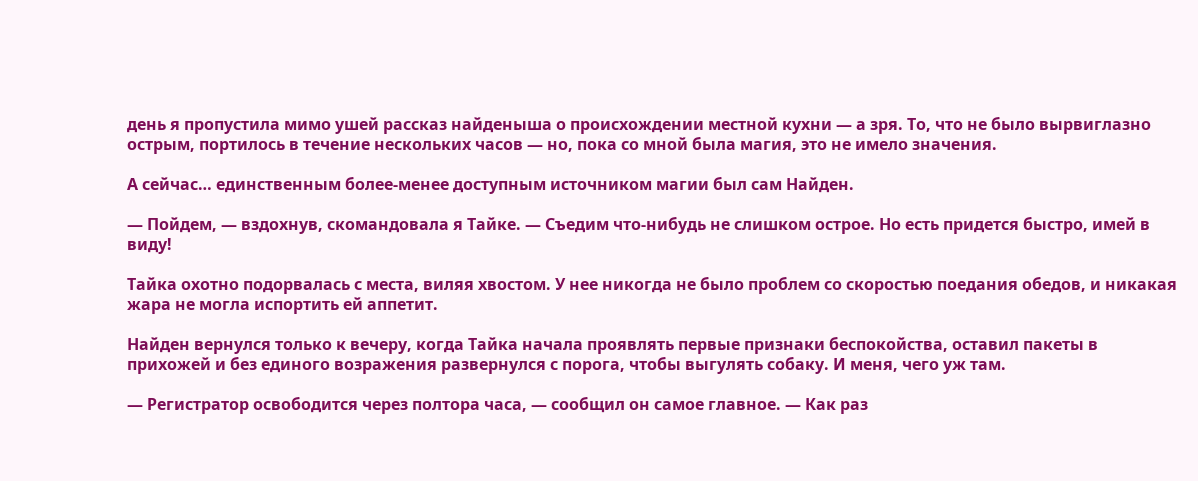день я пропустила мимо ушей рассказ найденыша о происхождении местной кухни — а зря. То, что не было вырвиглазно острым, портилось в течение нескольких часов — но, пока со мной была магия, это не имело значения.

А сейчас… единственным более-менее доступным источником магии был сам Найден.

— Пойдем, — вздохнув, скомандовала я Тайке. — Съедим что-нибудь не слишком острое. Но есть придется быстро, имей в виду!

Тайка охотно подорвалась с места, виляя хвостом. У нее никогда не было проблем со скоростью поедания обедов, и никакая жара не могла испортить ей аппетит.

Найден вернулся только к вечеру, когда Тайка начала проявлять первые признаки беспокойства, оставил пакеты в прихожей и без единого возражения развернулся с порога, чтобы выгулять собаку. И меня, чего уж там.

— Регистратор освободится через полтора часа, — сообщил он самое главное. — Как раз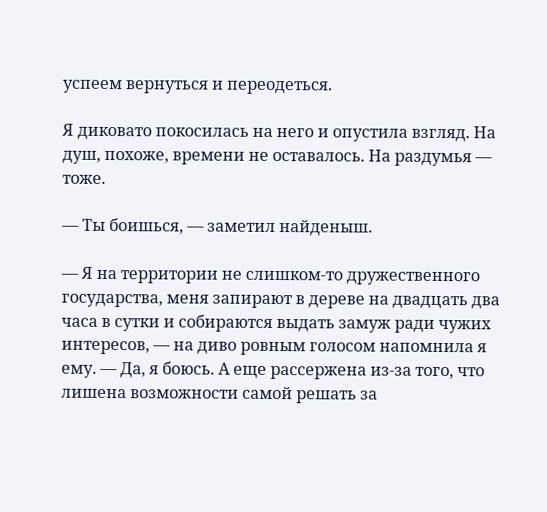успеем вернуться и переодеться.

Я диковато покосилась на него и опустила взгляд. На душ, похоже, времени не оставалось. На раздумья — тоже.

— Ты боишься, — заметил найденыш.

— Я на территории не слишком-то дружественного государства, меня запирают в дереве на двадцать два часа в сутки и собираются выдать замуж ради чужих интересов, — на диво ровным голосом напомнила я ему. — Да, я боюсь. А еще рассержена из-за того, что лишена возможности самой решать за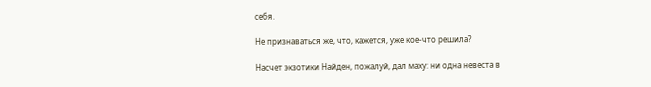себя.

Не признаваться же, что, кажется, уже кое-что решила?

Насчет экзотики Найден, пожалуй, дал маху: ни одна невеста в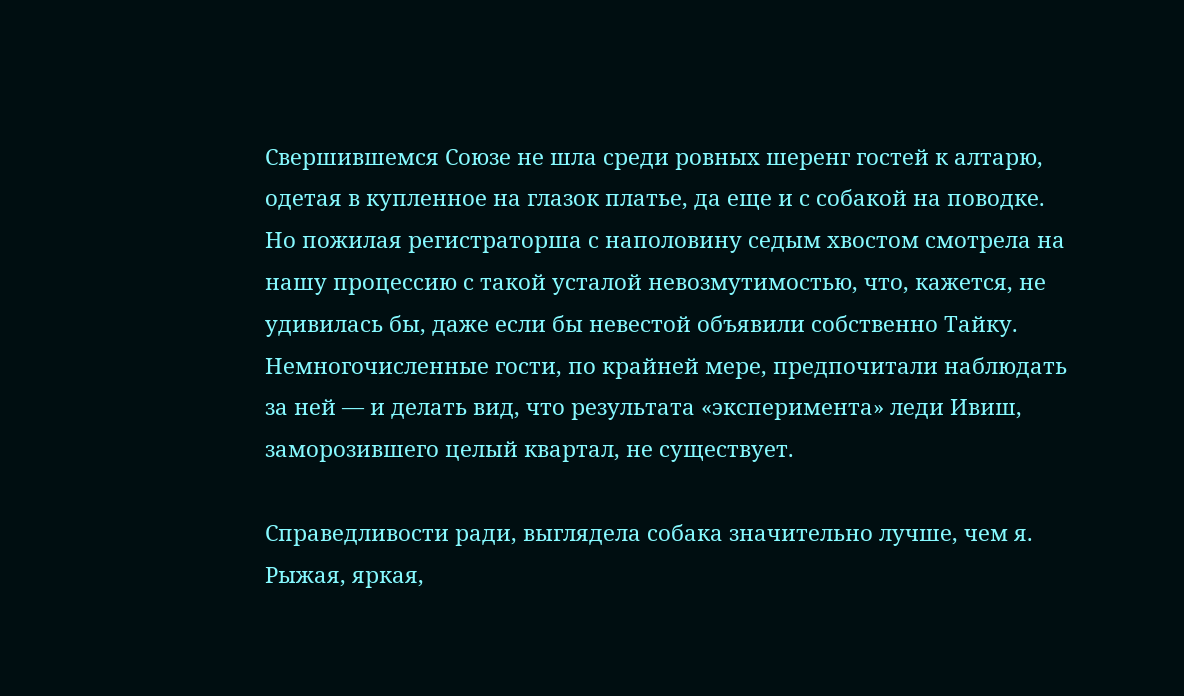Свершившемся Союзе не шла среди ровных шеренг гостей к алтарю, одетая в купленное на глазок платье, да еще и с собакой на поводке. Но пожилая регистраторша с наполовину седым хвостом смотрела на нашу процессию с такой усталой невозмутимостью, что, кажется, не удивилась бы, даже если бы невестой объявили собственно Тайку. Немногочисленные гости, по крайней мере, предпочитали наблюдать за ней — и делать вид, что результата «эксперимента» леди Ивиш, заморозившего целый квартал, не существует.

Справедливости ради, выглядела собака значительно лучше, чем я. Рыжая, яркая,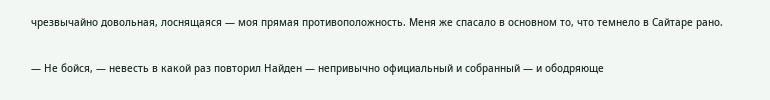чрезвычайно довольная, лоснящаяся — моя прямая противоположность. Меня же спасало в основном то, что темнело в Сайтаре рано.

— Не бойся, — невесть в какой раз повторил Найден — непривычно официальный и собранный — и ободряюще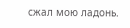сжал мою ладонь.